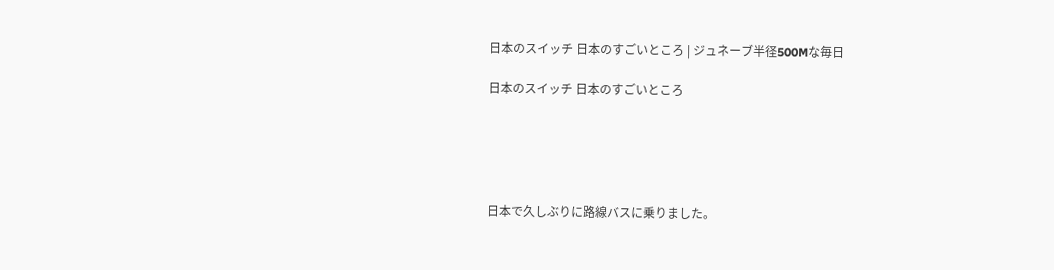日本のスイッチ 日本のすごいところ | ジュネーブ半径500Mな毎日

日本のスイッチ 日本のすごいところ





日本で久しぶりに路線バスに乗りました。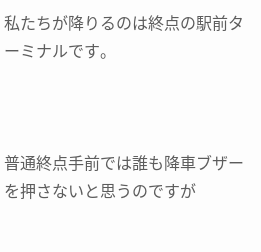私たちが降りるのは終点の駅前ターミナルです。



普通終点手前では誰も降車ブザーを押さないと思うのですが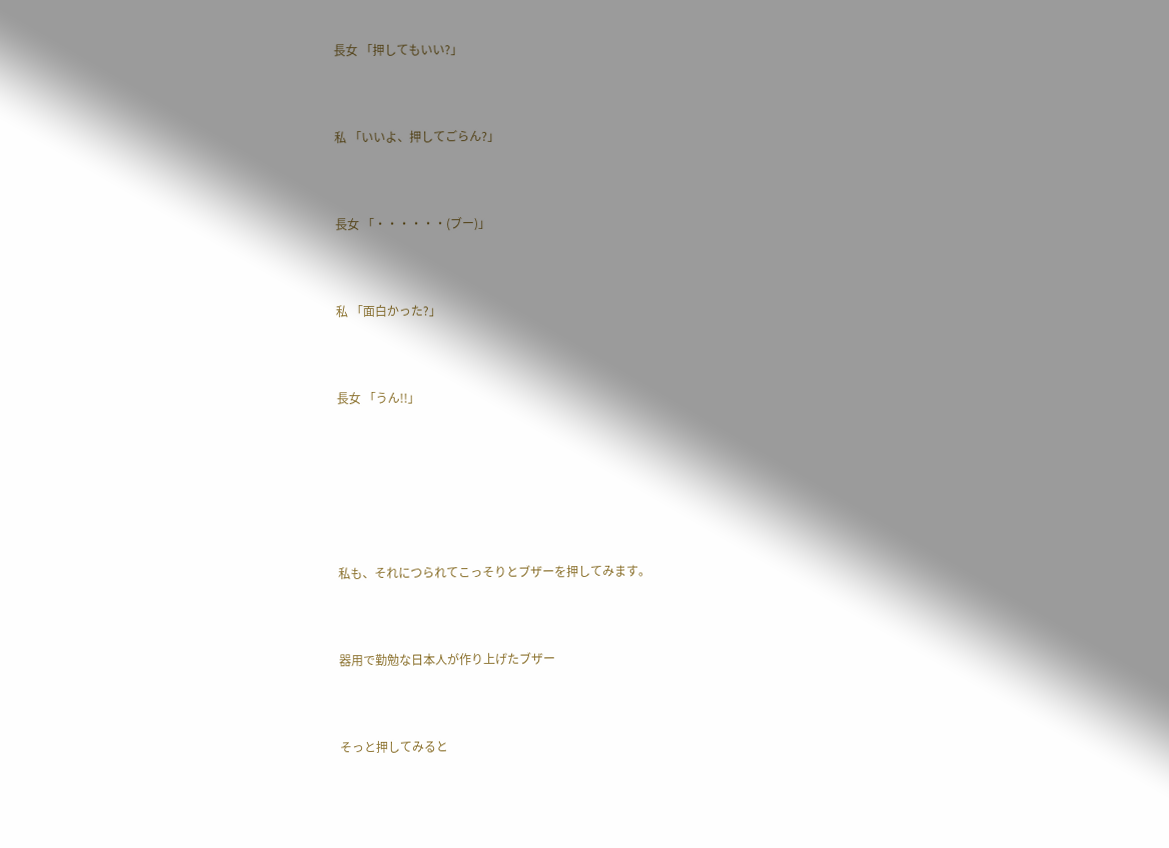長女 「押してもいい?」



私 「いいよ、押してごらん?」



長女 「・・・・・・(ブー)」



私 「面白かった?」



長女 「うん!!」







私も、それにつられてこっそりとブザーを押してみます。



器用で勤勉な日本人が作り上げたブザー



そっと押してみると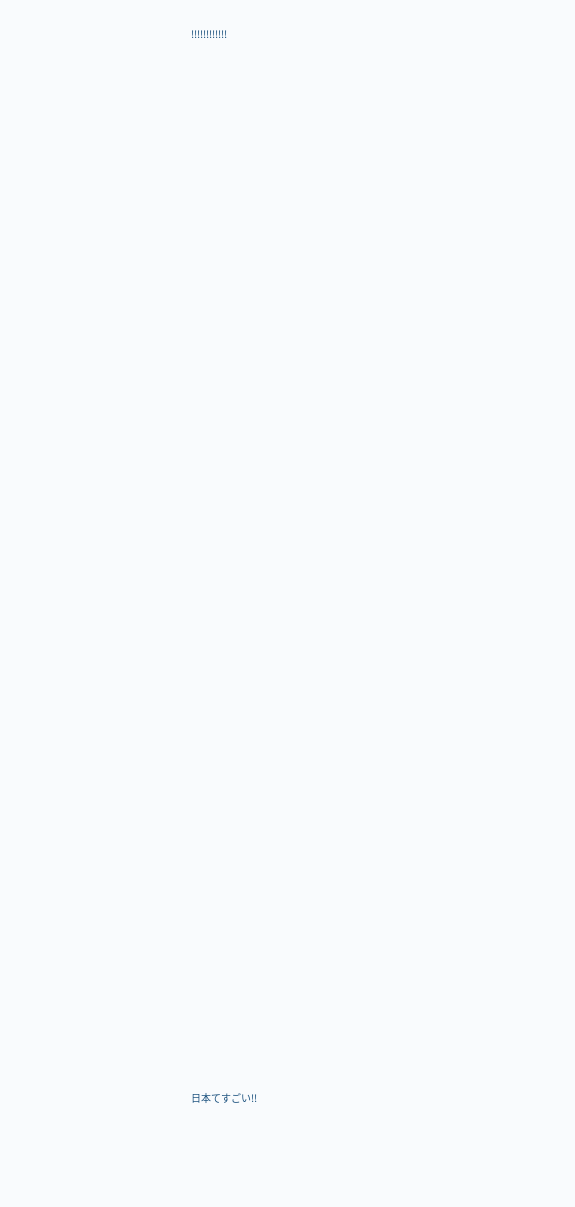!!!!!!!!!!!!























































日本てすごい!!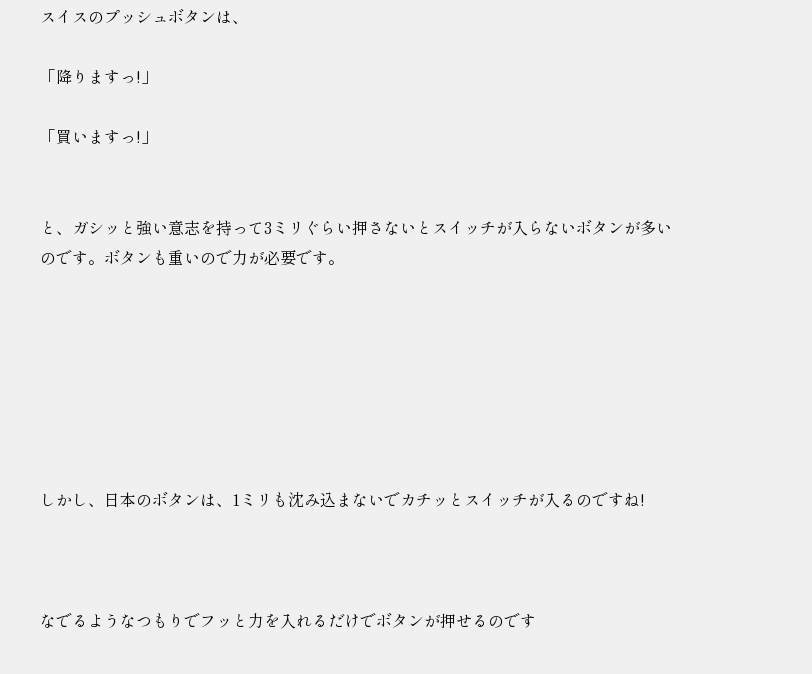スイスのプッシュボタンは、

「降りますっ!」

「買いますっ!」


と、ガシッと強い意志を持って3ミリぐらい押さないとスイッチが入らないボタンが多いのです。ボタンも重いので力が必要です。







しかし、日本のボタンは、1ミリも沈み込まないでカチッとスイッチが入るのですね!



なでるようなつもりでフッと力を入れるだけでボタンが押せるのです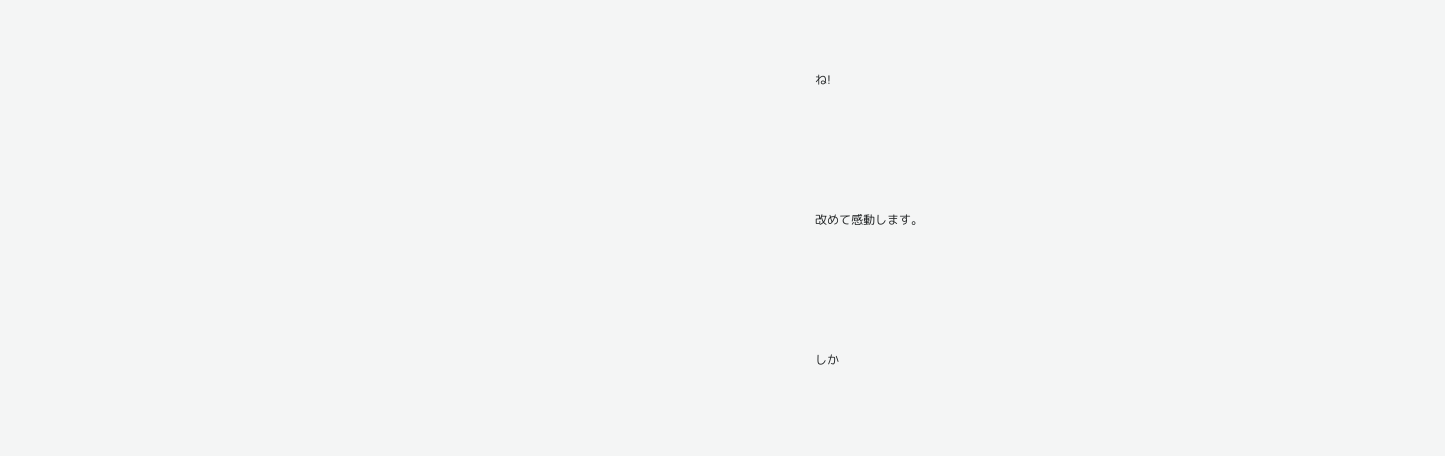ね!





改めて感動します。





しか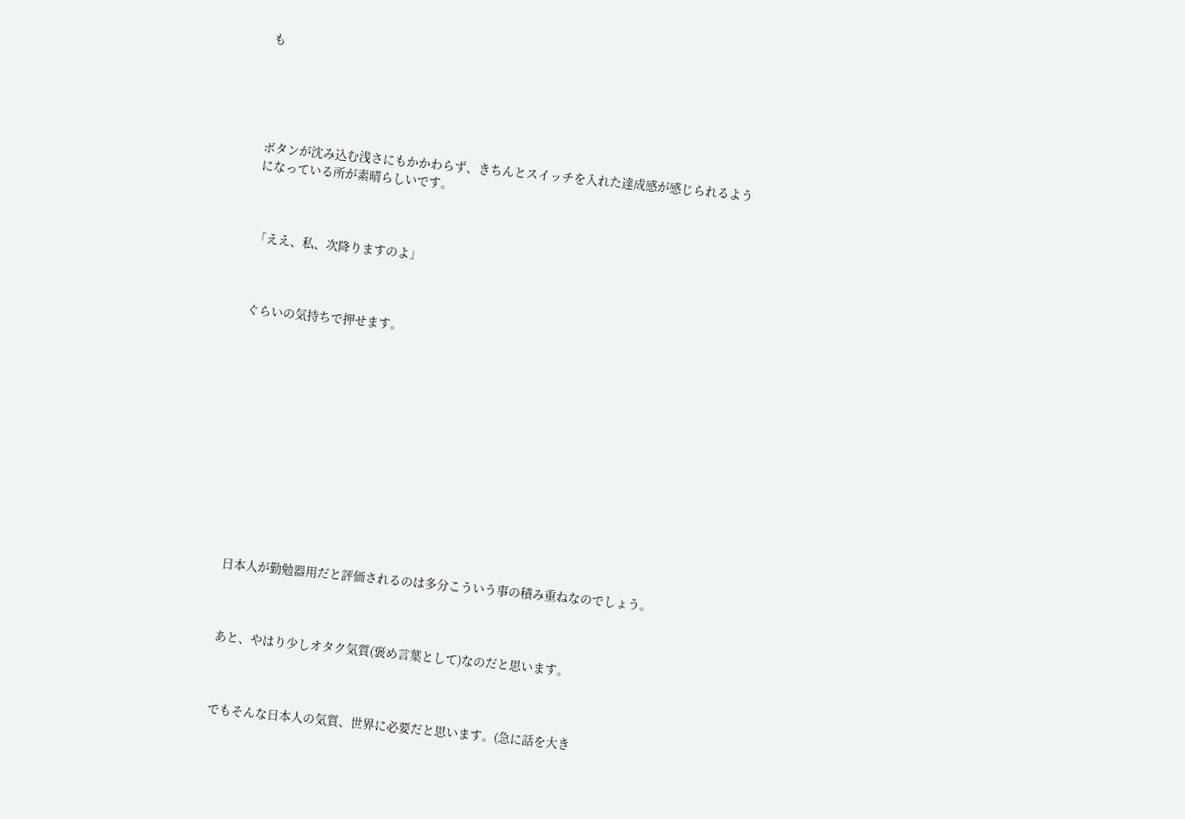も





ボタンが沈み込む浅さにもかかわらず、きちんとスイッチを入れた達成感が感じられるようになっている所が素晴らしいです。



「ええ、私、次降りますのよ」



ぐらいの気持ちで押せます。













日本人が勤勉器用だと評価されるのは多分こういう事の積み重ねなのでしょう。



あと、やはり少しオタク気質(褒め言葉として)なのだと思います。



でもそんな日本人の気質、世界に必要だと思います。(急に話を大き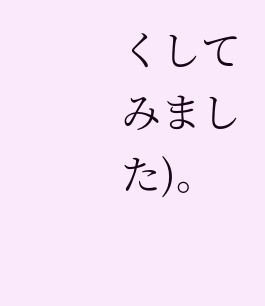くしてみました)。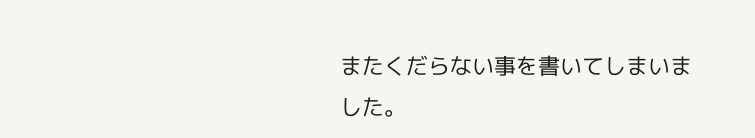またくだらない事を書いてしまいました。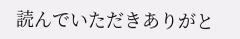読んでいただきありがと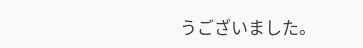うございました。